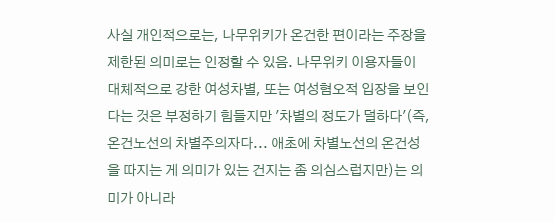사실 개인적으로는, 나무위키가 온건한 편이라는 주장을 제한된 의미로는 인정할 수 있음. 나무위키 이용자들이 대체적으로 강한 여성차별, 또는 여성혐오적 입장을 보인다는 것은 부정하기 힘들지만 '차별의 정도가 덜하다'(즉, 온건노선의 차별주의자다... 애초에 차별노선의 온건성을 따지는 게 의미가 있는 건지는 좀 의심스럽지만)는 의미가 아니라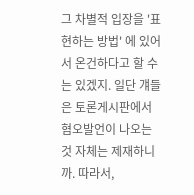그 차별적 입장을 '표현하는 방법' 에 있어서 온건하다고 할 수는 있겠지. 일단 걔들은 토론게시판에서 혐오발언이 나오는 것 자체는 제재하니까. 따라서,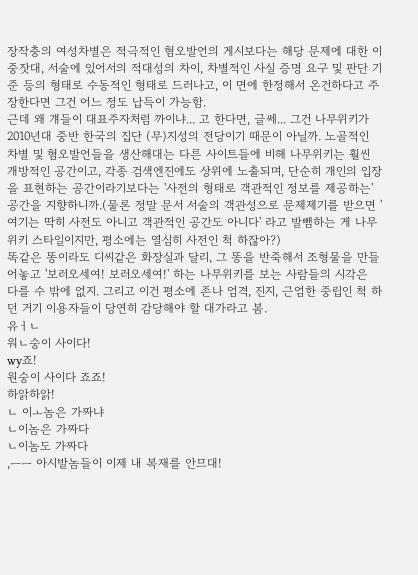장작충의 여성차별은 적극적인 혐오발언의 게시보다는 해당 문제에 대한 이중잣대, 서술에 있어서의 적대성의 차이, 차별적인 사실 증명 요구 및 판단 기준 등의 형태로 수동적인 형태로 드러나고, 이 면에 한정해서 온건하다고 주장한다면 그건 어느 정도 납득이 가능함.
근데 왜 걔들이 대표주자처럼 까이냐... 고 한다면, 글쎄... 그건 나무위키가 2010년대 중반 한국의 집단 (무)지성의 전당이기 때문이 아닐까. 노골적인 차별 및 혐오발언들을 생산해대는 다른 사이트들에 비해 나무위키는 훨씬 개방적인 공간이고, 각종 검색엔진에도 상위에 노출되며, 단순히 개인의 입장을 표현하는 공간이라기보다는 '사전의 형태로 객관적인 정보를 제공하는' 공간을 지향하니까.(물론 정말 문서 서술의 객관성으로 문제제기를 받으면 '여기는 딱히 사전도 아니고 객관적인 공간도 아니다' 라고 발뺌하는 게 나무위키 스타일이지만, 평소에는 열심히 사전인 척 하잖아?)
똑같은 똥이라도 디씨같은 화장실과 달리, 그 똥을 반죽해서 조형물을 만들어놓고 '보러오세여! 보러오세여!' 하는 나무위키를 보는 사람들의 시각은 다를 수 밖에 없지. 그리고 이건 평소에 존나 엄격, 진지, 근엄한 중립인 척 하던 거기 이용자들이 당연히 감당해야 할 대가라고 봄.
유ㅓㄴ
워ㄴ숭이 사이다!
wy죠!
원숭이 사이다 죠죠!
하앍하앍!
ㄴ 이ㅗ놈은 가짜냐
ㄴ이놈은 가짜다
ㄴ이놈도 가짜다
,ㅡㅡ 아시발놈들이 이제 내 복재를 안므대!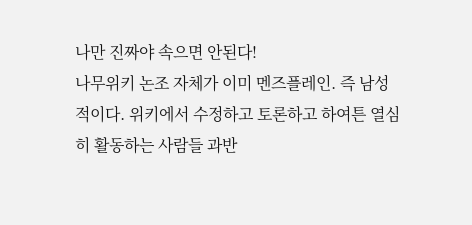나만 진짜야 속으면 안된다!
나무위키 논조 자체가 이미 멘즈플레인. 즉 남성적이다. 위키에서 수정하고 토론하고 하여튼 열심히 활동하는 사람들 과반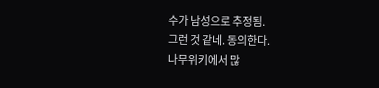수가 남성으로 추정됨.
그런 것 같네. 동의한다.
나무위키에서 많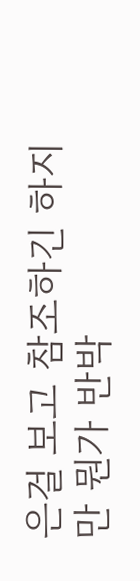은걸 보고 참조하긴 하지만 뭔가 반박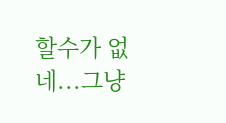할수가 없네...그냥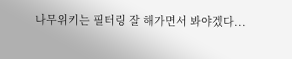나무위키는 필터링 잘 해가면서 봐야겠다...